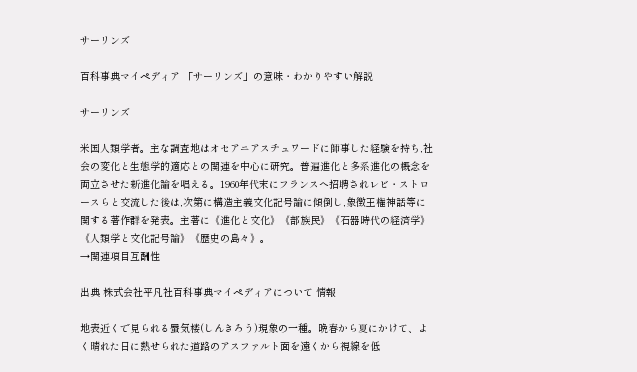サーリンズ

百科事典マイペディア 「サーリンズ」の意味・わかりやすい解説

サーリンズ

米国人類学者。主な調査地はオセアニアスチュワードに師事した経験を持ち,社会の変化と生態学的適応との関連を中心に研究。普遍進化と多系進化の概念を両立させた新進化論を唱える。1960年代末にフランスへ招聘されレビ・ストロースらと交流した後は,次第に構造主義文化記号論に傾倒し,象徴王権神話等に関する著作群を発表。主著に《進化と文化》《部族民》《石器時代の経済学》《人類学と文化記号論》《歴史の島々》。
→関連項目互酬性

出典 株式会社平凡社百科事典マイペディアについて 情報

地表近くで見られる蜃気楼(しんきろう)現象の一種。晩春から夏にかけて、よく晴れた日に熱せられた道路のアスファルト面を遠くから視線を低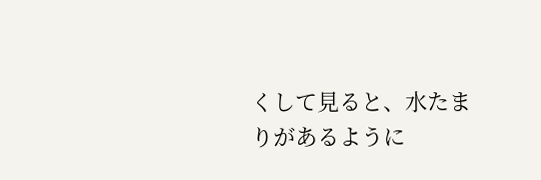くして見ると、水たまりがあるように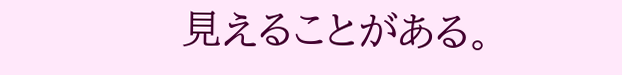見えることがある。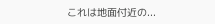これは地面付近の...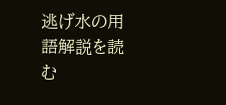逃げ水の用語解説を読む